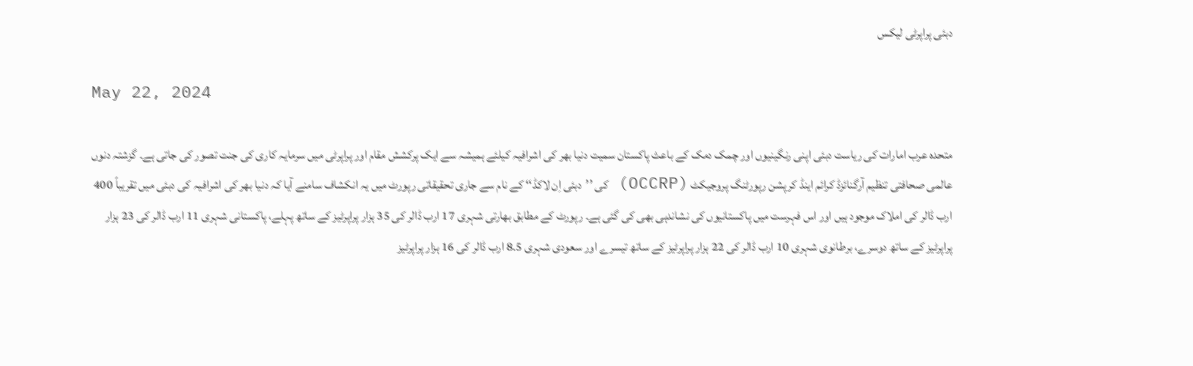دبئی پراپرٹی لیکس

May 22, 2024

متحدہ عرب امارات کی ریاست دبئی اپنی رنگینیوں اور چمک دمک کے باعث پاکستان سمیت دنیا بھر کی اشرافیہ کیلئے ہمیشہ سے ایک پرکشش مقام اور پراپرٹی میں سرمایہ کاری کی جنت تصور کی جاتی ہے۔ گزشتہ دنوں عالمی صحافتی تنظیم آرگنائزڈ کرائم اینڈ کرپشن رپورٹنگ پروجیکٹ (OCCRP) کی ’’دبئی اِن لاکڈ‘‘ کے نام سے جاری تحقیقاتی رپورٹ میں یہ انکشاف سامنے آیا کہ دنیا بھر کی اشرافیہ کی دبئی میں تقریباً 400 ارب ڈالر کی املاک موجود ہیں اور اس فہرست میں پاکستانیوں کی نشاندہی بھی کی گئی ہے۔ رپورٹ کے مطابق بھارتی شہری 17 ارب ڈالر کی 35 ہزار پراپرٹیز کے ساتھ پہلے، پاکستانی شہری 11 ارب ڈالر کی 23 ہزار پراپرٹیز کے ساتھ دوسرے، برطانوی شہری 10 ارب ڈالر کی 22 ہزار پراپرٹیز کے ساتھ تیسرے اور سعودی شہری 8.5 ارب ڈالر کی 16 ہزار پراپرٹیز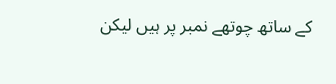کے ساتھ چوتھے نمبر پر ہیں لیکن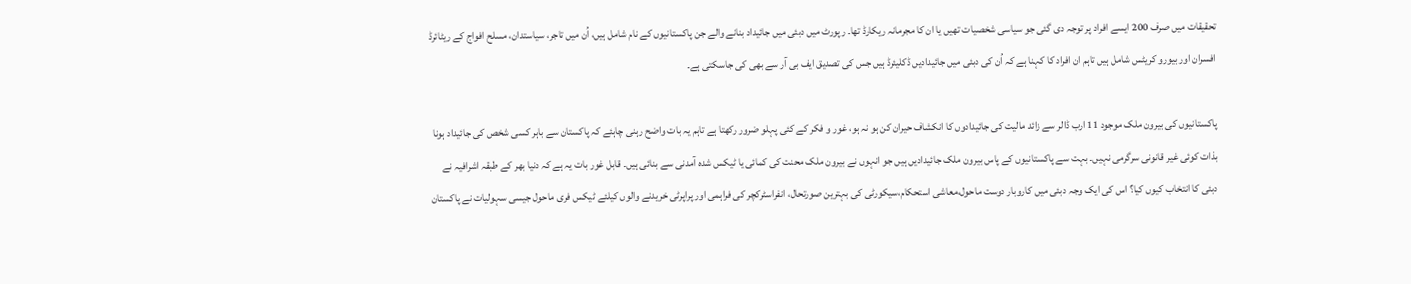تحقیقات میں صرف 200 ایسے افراد پر توجہ دی گئی جو سیاسی شخصیات تھیں یا ان کا مجرمانہ ریکارڈ تھا۔ رپورٹ میں دبئی میں جائیداد بنانے والے جن پاکستانیوں کے نام شامل ہیں، اُن میں تاجر، سیاستدان، مسلح افواج کے ریٹائرڈ افسران اور بیورو کریٹس شامل ہیں تاہم ان افراد کا کہنا ہے کہ اُن کی دبئی میں جائیدادیں ڈکلیئرڈ ہیں جس کی تصدیق ایف بی آر سے بھی کی جاسکتی ہے۔

پاکستانیوں کی بیرون ملک موجود 11 ارب ڈالر سے زائد مالیت کی جائیدادوں کا انکشاف حیران کن ہو نہ ہو، غور و فکر کے کئی پہلو ضرور رکھتا ہے تاہم یہ بات واضح رہنی چاہئے کہ پاکستان سے باہر کسی شخص کی جائیداد ہونا بذات کوئی غیر قانونی سرگرمی نہیں۔ بہت سے پاکستانیوں کے پاس بیرون ملک جائیدادیں ہیں جو انہوں نے بیرون ملک محنت کی کمائی یا ٹیکس شدہ آمدنی سے بنائی ہیں۔ قابل غور بات یہ ہے کہ دنیا بھر کے طبقہ اشرافیہ نے دبئی کا انتخاب کیوں کیا؟ اس کی ایک وجہ دبئی میں کاروبار دوست ماحول،معاشی استحکام،سیکورٹی کی بہترین صورتحال، انفراسٹرکچر کی فراہمی اور پراپرٹی خریدنے والوں کیلئے ٹیکس فری ماحول جیسی سہولیات نے پاکستان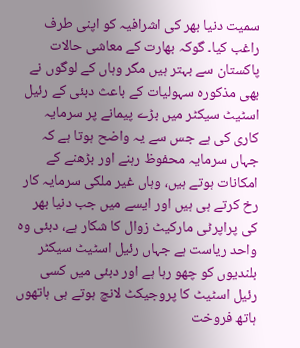سمیت دنیا بھر کی اشرافیہ کو اپنی طرف راغب کیا۔ گوکہ بھارت کے معاشی حالات پاکستان سے بہتر ہیں مگر وہاں کے لوگوں نے بھی مذکورہ سہولیات کے باعث دبئی کے رئیل اسٹیٹ سیکٹر میں بڑے پیمانے پر سرمایہ کاری کی ہے جس سے یہ واضح ہوتا ہے کہ جہاں سرمایہ محفوظ رہنے اور بڑھنے کے امکانات ہوتے ہیں، وہاں غیر ملکی سرمایہ کار رخ کرتے ہی ہیں اور ایسے میں جب دنیا بھر کی پراپرٹی مارکیٹ زوال کا شکار ہے، دبئی وہ واحد ریاست ہے جہاں رئیل اسٹیٹ سیکٹر بلندیوں کو چھو رہا ہے اور دبئی میں کسی رئیل اسٹیٹ کا پروجیکٹ لانچ ہوتے ہی ہاتھوں ہاتھ فروخت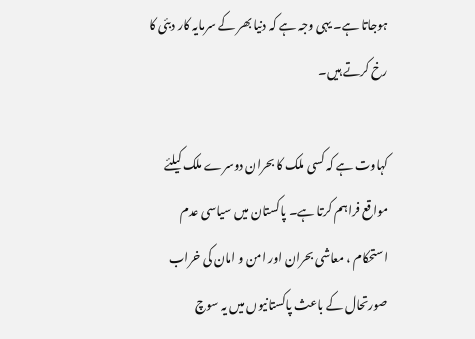ہوجاتا ہے۔ یہی وجہ ہے کہ دنیا بھر کے سرمایہ کار دبئی کا رخ کرتے ہیں۔

کہاوت ہے کہ کسی ملک کا بحران دوسرے ملک کیلئے مواقع فراہم کرتا ہے۔ پاکستان میں سیاسی عدم استحکام ، معاشی بحران اور امن و امان کی خراب صورتحال کے باعث پاکستانیوں میں یہ سوچ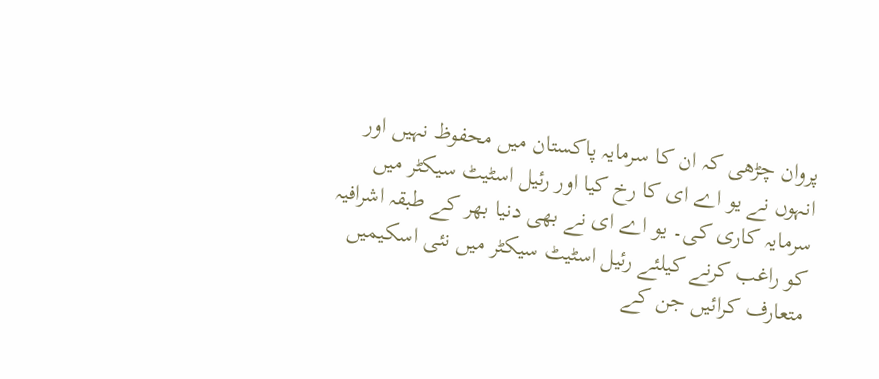پروان چڑھی کہ ان کا سرمایہ پاکستان میں محفوظ نہیں اور انہوں نے یو اے ای کا رخ کیا اور رئیل اسٹیٹ سیکٹر میں سرمایہ کاری کی۔ یو اے ای نے بھی دنیا بھر کے طبقہ اشرافیہ کو راغب کرنے کیلئے رئیل اسٹیٹ سیکٹر میں نئی اسکیمیں متعارف کرائیں جن کے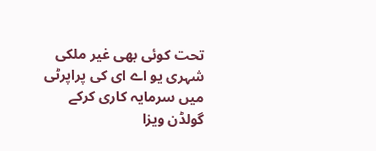تحت کوئی بھی غیر ملکی شہری یو اے ای کی پراپرٹی میں سرمایہ کاری کرکے گولڈن ویزا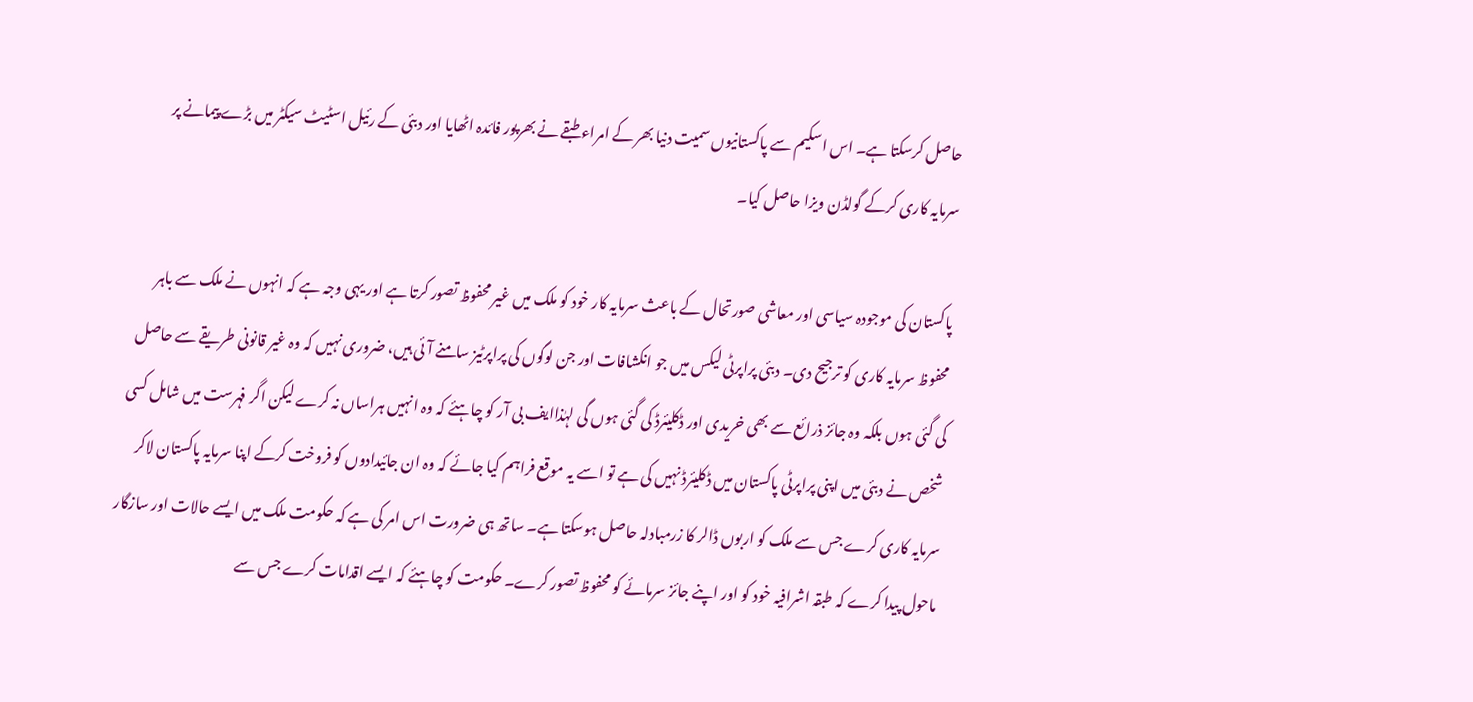حاصل کرسکتا ہے۔ اس اسکیم سے پاکستانیوں سمیت دنیا بھر کے امراء طبقے نے بھرپور فائدہ اٹھایا اور دبئی کے رئیل اسٹیٹ سیکٹر میں بڑے پیمانے پر سرمایہ کاری کرکے گولڈن ویزا حاصل کیا۔

پاکستان کی موجودہ سیاسی اور معاشی صورتحال کے باعث سرمایہ کار خود کو ملک میں غیر محفوظ تصور کرتا ہے اور یہی وجہ ہے کہ انہوں نے ملک سے باہر محفوظ سرمایہ کاری کو ترجیح دی۔ دبئی پراپرٹی لیکس میں جو انکشافات اور جن لوگوں کی پراپرٹیز سامنے آئی ہیں، ضروری نہیں کہ وہ غیر قانونی طریقے سے حاصل کی گئی ہوں بلکہ وہ جائز ذرائع سے بھی خریدی اور ڈکلیئرڈ کی گئی ہوں گی لہٰذاایف بی آر کو چاہئے کہ وہ انہیں ہراساں نہ کرے لیکن اگر فہرست میں شامل کسی شخص نے دبئی میں اپنی پراپرٹی پاکستان میں ڈکلیئرڈ نہیں کی ہے تو اسے یہ موقع فراہم کیا جائے کہ وہ ان جائیدادوں کو فروخت کرکے اپنا سرمایہ پاکستان لاکر سرمایہ کاری کرے جس سے ملک کو اربوں ڈالر کا زرمبادلہ حاصل ہوسکتا ہے۔ ساتھ ہی ضرورت اس امر کی ہے کہ حکومت ملک میں ایسے حالات اور سازگار ماحول پیدا کرے کہ طبقہ اشرافیہ خود کو اور اپنے جائز سرمائے کو محفوظ تصور کرے۔ حکومت کو چاہئے کہ ایسے اقدامات کرے جس سے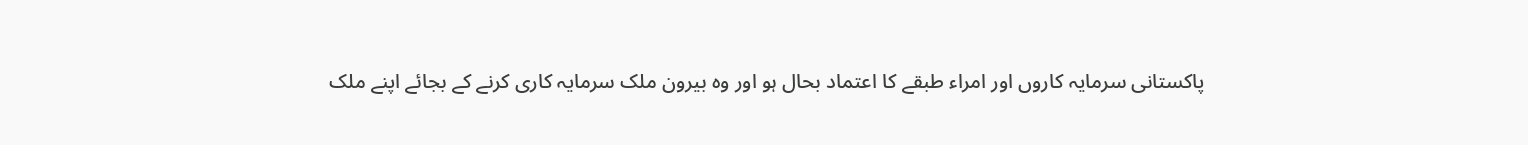پاکستانی سرمایہ کاروں اور امراء طبقے کا اعتماد بحال ہو اور وہ بیرون ملک سرمایہ کاری کرنے کے بجائے اپنے ملک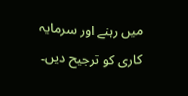میں رہنے اور سرمایہ کاری کو ترجیح دیں۔